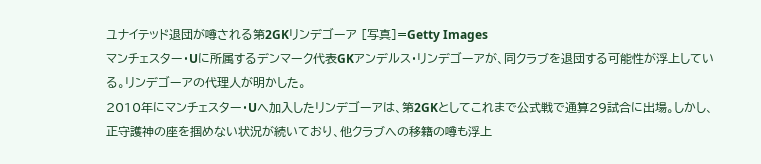ユナイテッド退団が噂される第2GKリンデゴーア [写真]=Getty Images
マンチェスター・Uに所属するデンマーク代表GKアンデルス・リンデゴーアが、同クラブを退団する可能性が浮上している。リンデゴーアの代理人が明かした。
2010年にマンチェスター・Uへ加入したリンデゴーアは、第2GKとしてこれまで公式戦で通算29試合に出場。しかし、正守護神の座を掴めない状況が続いており、他クラブへの移籍の噂も浮上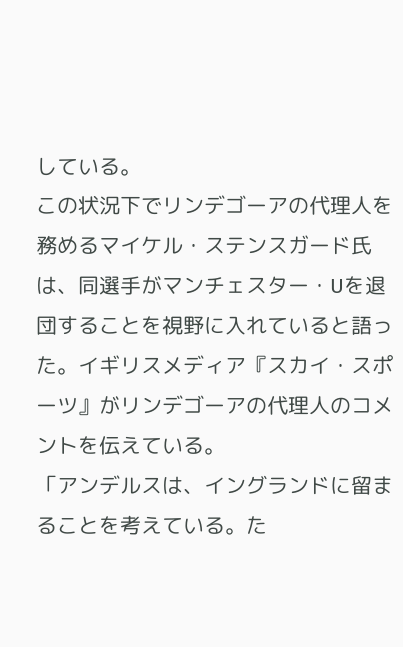している。
この状況下でリンデゴーアの代理人を務めるマイケル・ステンスガード氏は、同選手がマンチェスター・Uを退団することを視野に入れていると語った。イギリスメディア『スカイ・スポーツ』がリンデゴーアの代理人のコメントを伝えている。
「アンデルスは、イングランドに留まることを考えている。た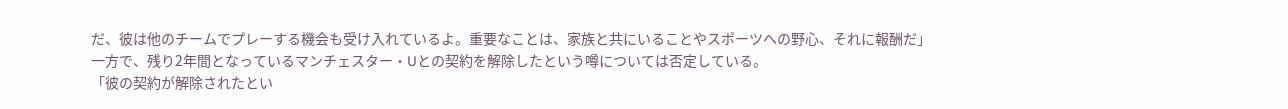だ、彼は他のチームでプレーする機会も受け入れているよ。重要なことは、家族と共にいることやスポーツへの野心、それに報酬だ」
一方で、残り2年間となっているマンチェスター・Uとの契約を解除したという噂については否定している。
「彼の契約が解除されたとい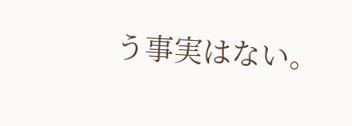う事実はない。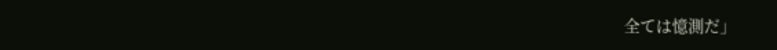全ては憶測だ」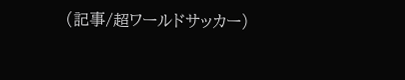(記事/超ワールドサッカー)